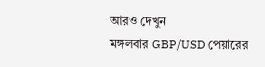আরও দেখুন
মঙ্গলবার GBP/USD পেয়ারের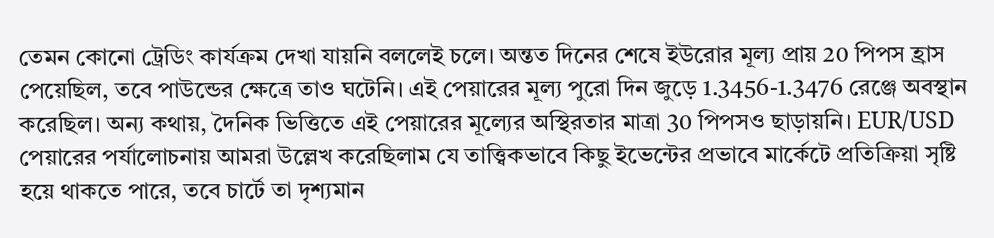তেমন কোনো ট্রেডিং কার্যক্রম দেখা যায়নি বললেই চলে। অন্তত দিনের শেষে ইউরোর মূল্য প্রায় 20 পিপস হ্রাস পেয়েছিল, তবে পাউন্ডের ক্ষেত্রে তাও ঘটেনি। এই পেয়ারের মূল্য পুরো দিন জুড়ে 1.3456-1.3476 রেঞ্জে অবস্থান করেছিল। অন্য কথায়, দৈনিক ভিত্তিতে এই পেয়ারের মূল্যের অস্থিরতার মাত্রা 30 পিপসও ছাড়ায়নি। EUR/USD পেয়ারের পর্যালোচনায় আমরা উল্লেখ করেছিলাম যে তাত্ত্বিকভাবে কিছু ইভেন্টের প্রভাবে মার্কেটে প্রতিক্রিয়া সৃষ্টি হয়ে থাকতে পারে, তবে চার্টে তা দৃশ্যমান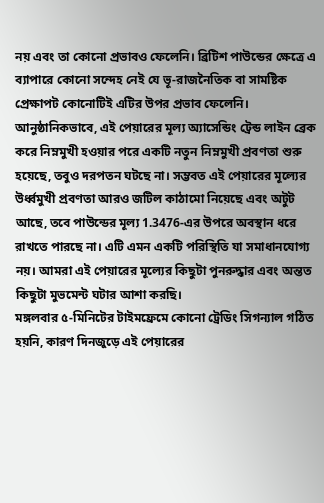নয় এবং তা কোনো প্রভাবও ফেলেনি। ব্রিটিশ পাউন্ডের ক্ষেত্রে এ ব্যাপারে কোনো সন্দেহ নেই যে ভূ-রাজনৈতিক বা সামষ্টিক প্রেক্ষাপট কোনোটিই এটির উপর প্রভাব ফেলেনি। আনুষ্ঠানিকভাবে, এই পেয়ারের মূল্য অ্যাসেন্ডিং ট্রেন্ড লাইন ব্রেক করে নিম্নমুখী হওয়ার পরে একটি নতুন নিম্নমুখী প্রবণতা শুরু হয়েছে, তবুও দরপতন ঘটছে না। সম্ভবত এই পেয়ারের মূল্যের উর্ধ্বমুখী প্রবণতা আরও জটিল কাঠামো নিয়েছে এবং অটুট আছে, তবে পাউন্ডের মূল্য 1.3476-এর উপরে অবস্থান ধরে রাখতে পারছে না। এটি এমন একটি পরিস্থিতি যা সমাধানযোগ্য নয়। আমরা এই পেয়ারের মূল্যের কিছুটা পুনরুদ্ধার এবং অন্তত কিছুটা মুভমেন্ট ঘটার আশা করছি।
মঙ্গলবার ৫-মিনিটের টাইমফ্রেমে কোনো ট্রেডিং সিগন্যাল গঠিত হয়নি, কারণ দিনজুড়ে এই পেয়ারের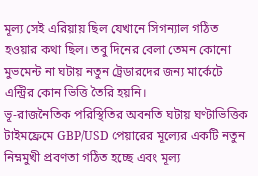মূল্য সেই এরিয়ায় ছিল যেখানে সিগন্যাল গঠিত হওয়ার কথা ছিল। তবু দিনের বেলা তেমন কোনো মুভমেন্ট না ঘটায় নতুন ট্রেডারদের জন্য মার্কেটে এন্ট্রির কোন ভিত্তি তৈরি হয়নি।
ভূ-রাজনৈতিক পরিস্থিতির অবনতি ঘটায় ঘণ্টাভিত্তিক টাইমফ্রেমে GBP/USD পেয়ারের মূল্যের একটি নতুন নিম্নমুখী প্রবণতা গঠিত হচ্ছে এবং মূল্য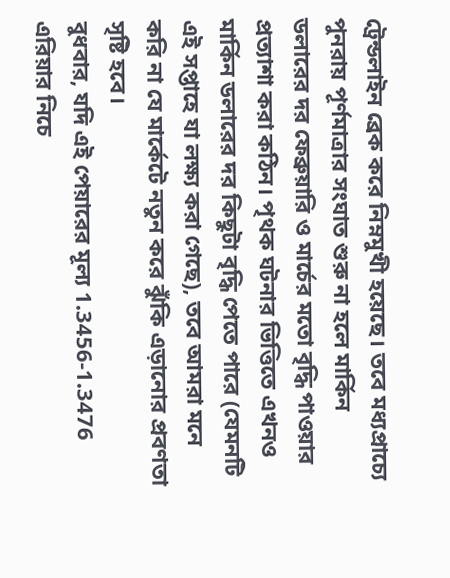ট্রেন্ডলাইন ব্রেক করে নিম্নমুখী হয়েছে। তবে মধ্যপ্রাচ্যে পুনরায় পূর্ণমাত্রার সংঘাত শুরু না হলে মার্কিন ডলারের দর ফেব্রুয়ারি ও মার্চের মতো বৃদ্ধি পাওয়ার প্রত্যাশা করা কঠিন। পৃথক ঘটনার ভিত্তিতে এখনও মার্কিন ডলারের দর কিছুটা বৃদ্ধি পেতে পারে (যেমনটি এই সপ্তাহে যা লক্ষ্য করা গেছে), তবে আমরা মনে করি না যে মার্কেটে নতুন করে ঝুঁকি এড়ানোর প্রবণতা সৃষ্টি হবে।
বুধবার, যদি এই পেয়ারের মূল্য 1.3456-1.3476 এরিয়ার নিচে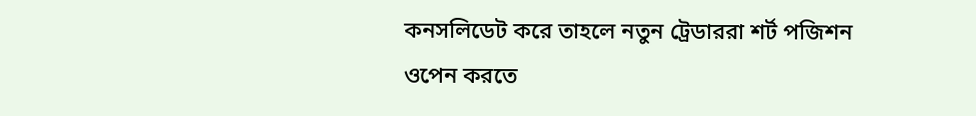কনসলিডেট করে তাহলে নতুন ট্রেডাররা শর্ট পজিশন ওপেন করতে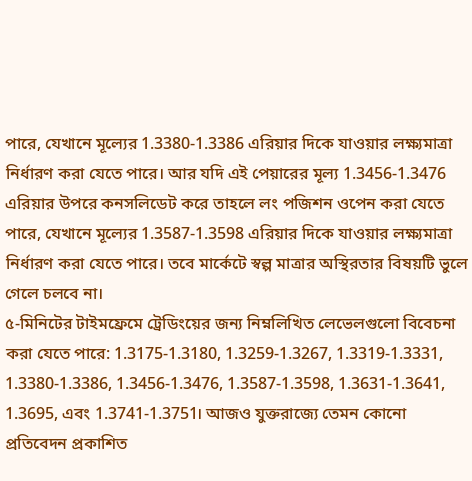পারে, যেখানে মূল্যের 1.3380-1.3386 এরিয়ার দিকে যাওয়ার লক্ষ্যমাত্রা নির্ধারণ করা যেতে পারে। আর যদি এই পেয়ারের মূল্য 1.3456-1.3476 এরিয়ার উপরে কনসলিডেট করে তাহলে লং পজিশন ওপেন করা যেতে পারে, যেখানে মূল্যের 1.3587-1.3598 এরিয়ার দিকে যাওয়ার লক্ষ্যমাত্রা নির্ধারণ করা যেতে পারে। তবে মার্কেটে স্বল্প মাত্রার অস্থিরতার বিষয়টি ভুলে গেলে চলবে না।
৫-মিনিটের টাইমফ্রেমে ট্রেডিংয়ের জন্য নিম্নলিখিত লেভেলগুলো বিবেচনা করা যেতে পারে: 1.3175-1.3180, 1.3259-1.3267, 1.3319-1.3331, 1.3380-1.3386, 1.3456-1.3476, 1.3587-1.3598, 1.3631-1.3641, 1.3695, এবং 1.3741-1.3751। আজও যুক্তরাজ্যে তেমন কোনো প্রতিবেদন প্রকাশিত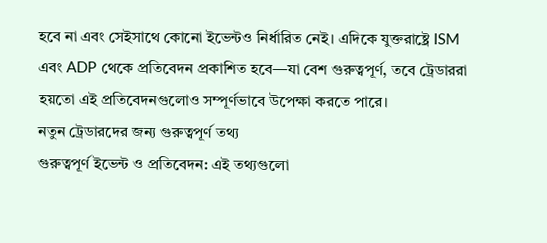হবে না এবং সেইসাথে কোনো ইভেন্টও নির্ধারিত নেই। এদিকে যুক্তরাষ্ট্রে ISM এবং ADP থেকে প্রতিবেদন প্রকাশিত হবে—যা বেশ গুরুত্বপূর্ণ, তবে ট্রেডাররা হয়তো এই প্রতিবেদনগুলোও সম্পূর্ণভাবে উপেক্ষা করতে পারে।
নতুন ট্রেডারদের জন্য গুরুত্বপূর্ণ তথ্য
গুরুত্বপূর্ণ ইভেন্ট ও প্রতিবেদন: এই তথ্যগুলো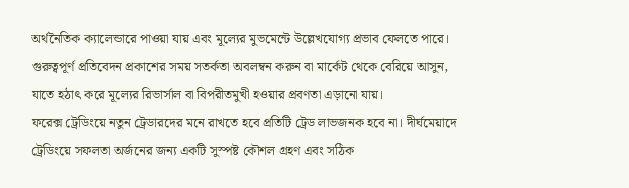অর্থনৈতিক ক্যালেন্ডারে পাওয়া যায় এবং মূল্যের মুভমেন্টে উল্লেখযোগ্য প্রভাব ফেলতে পারে। গুরুত্বপূর্ণ প্রতিবেদন প্রকাশের সময় সতর্কতা অবলম্বন করুন বা মার্কেট থেকে বেরিয়ে আসুন, যাতে হঠাৎ করে মূল্যের রিভার্সাল বা বিপরীতমুখী হওয়ার প্রবণতা এড়ানো যায়।
ফরেক্স ট্রেডিংয়ে নতুন ট্রেডারদের মনে রাখতে হবে প্রতিটি ট্রেড লাভজনক হবে না। দীর্ঘমেয়াদে ট্রেডিংয়ে সফলতা অর্জনের জন্য একটি সুস্পষ্ট কৌশল গ্রহণ এবং সঠিক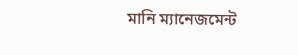মানি ম্যানেজমেন্ট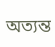অত্যন্ত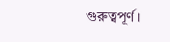গুরুত্বপূর্ণ।